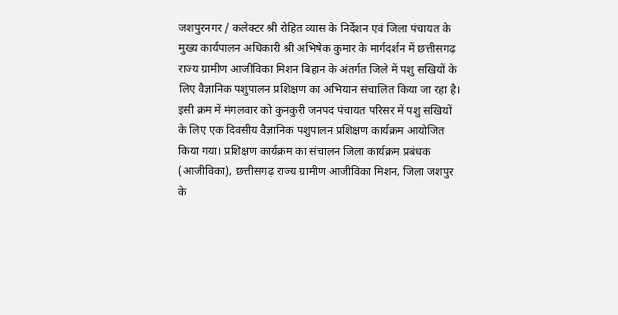जशपुरनगर / कलेक्टर श्री रोहित व्यास के निर्देशन एवं जिला पंचायत के मुख्य कार्यपालन अधिकारी श्री अभिषेक कुमार के मार्गदर्शन में छत्तीसगढ़ राज्य ग्रामीण आजीविका मिशन बिहान के अंतर्गत जिले में पशु सखियों के लिए वैज्ञानिक पशुपालन प्रशिक्षण का अभियान संचालित किया जा रहा है। इसी क्रम में मंगलवार को कुनकुरी जनपद पंचायत परिसर में पशु सखियों के लिए एक दिवसीय वैज्ञानिक पशुपालन प्रशिक्षण कार्यक्रम आयोजित किया गया। प्रशिक्षण कार्यक्रम का संचालन जिला कार्यक्रम प्रबंधक (आजीविका), छत्तीसगढ़ राज्य ग्रामीण आजीविका मिशन, जिला जशपुर के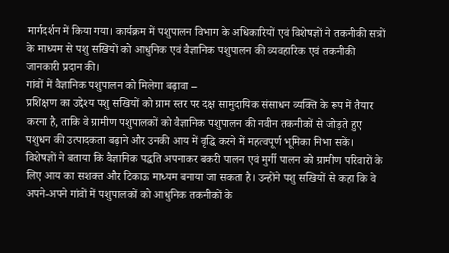मार्गदर्शन में किया गया। कार्यक्रम में पशुपालन विभाग के अधिकारियों एवं विशेषज्ञों ने तकनीकी सत्रों के माध्यम से पशु सखियों को आधुनिक एवं वैज्ञानिक पशुपालन की व्यवहारिक एवं तकनीकी जानकारी प्रदान की।
गांवों में वैज्ञानिक पशुपालन को मिलेगा बढ़ावा –
प्रशिक्षण का उद्देश्य पशु सखियों को ग्राम स्तर पर दक्ष सामुदायिक संसाधन व्यक्ति के रूप में तैयार करना है, ताकि वे ग्रामीण पशुपालकों को वैज्ञानिक पशुपालन की नवीन तकनीकों से जोड़ते हुए पशुधन की उत्पादकता बढ़ाने और उनकी आय में वृद्धि करने में महत्वपूर्ण भूमिका निभा सकें। विशेषज्ञों ने बताया कि वैज्ञानिक पद्धति अपनाकर बकरी पालन एवं मुर्गी पालन को ग्रामीण परिवारों के लिए आय का सशक्त और टिकाऊ माध्यम बनाया जा सकता है। उन्होंने पशु सखियों से कहा कि वे अपने-अपने गांवों में पशुपालकों को आधुनिक तकनीकों के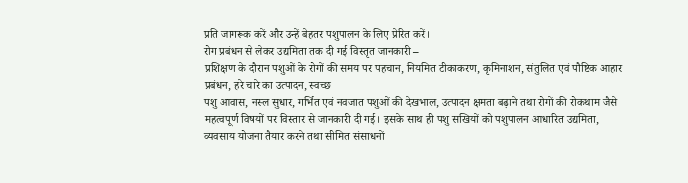प्रति जागरूक करें और उन्हें बेहतर पशुपालन के लिए प्रेरित करें।
रोग प्रबंधन से लेकर उद्यमिता तक दी गई विस्तृत जानकारी –
प्रशिक्षण के दौरान पशुओं के रोगों की समय पर पहचान, नियमित टीकाकरण, कृमिनाशन, संतुलित एवं पौष्टिक आहार प्रबंधन, हरे चारे का उत्पादन, स्वच्छ
पशु आवास, नस्ल सुधार, गर्भित एवं नवजात पशुओं की देखभाल, उत्पादन क्षमता बढ़ाने तथा रोगों की रोकथाम जैसे महत्वपूर्ण विषयों पर विस्तार से जानकारी दी गई। इसके साथ ही पशु सखियों को पशुपालन आधारित उद्यमिता, व्यवसाय योजना तैयार करने तथा सीमित संसाधनों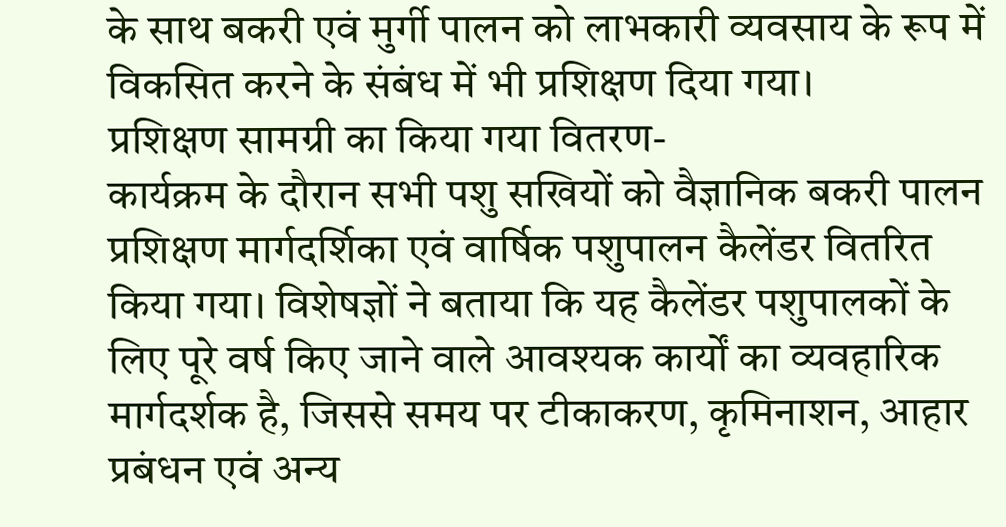के साथ बकरी एवं मुर्गी पालन को लाभकारी व्यवसाय के रूप में विकसित करने के संबंध में भी प्रशिक्षण दिया गया।
प्रशिक्षण सामग्री का किया गया वितरण-
कार्यक्रम के दौरान सभी पशु सखियों को वैज्ञानिक बकरी पालन प्रशिक्षण मार्गदर्शिका एवं वार्षिक पशुपालन कैलेंडर वितरित किया गया। विशेषज्ञों ने बताया कि यह कैलेंडर पशुपालकों के लिए पूरे वर्ष किए जाने वाले आवश्यक कार्यों का व्यवहारिक मार्गदर्शक है, जिससे समय पर टीकाकरण, कृमिनाशन, आहार प्रबंधन एवं अन्य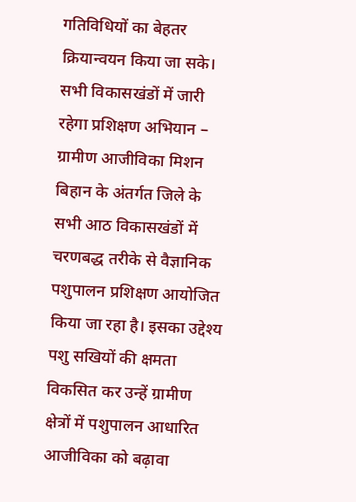गतिविधियों का बेहतर क्रियान्वयन किया जा सके।
सभी विकासखंडों में जारी रहेगा प्रशिक्षण अभियान –
ग्रामीण आजीविका मिशन बिहान के अंतर्गत जिले के सभी आठ विकासखंडों में चरणबद्ध तरीके से वैज्ञानिक पशुपालन प्रशिक्षण आयोजित किया जा रहा है। इसका उद्देश्य पशु सखियों की क्षमता विकसित कर उन्हें ग्रामीण क्षेत्रों में पशुपालन आधारित आजीविका को बढ़ावा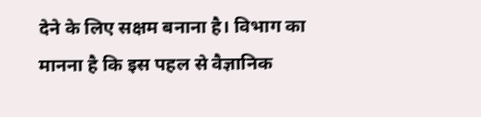देने के लिए सक्षम बनाना है। विभाग का मानना है कि इस पहल से वैज्ञानिक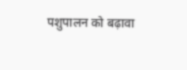पशुपालन को बढ़ावा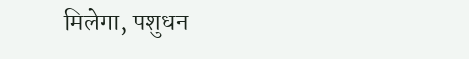मिलेगा, पशुधन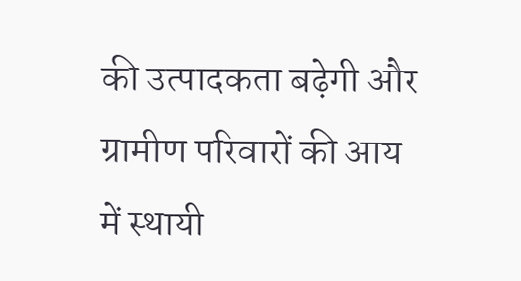की उत्पादकता बढ़ेगी और ग्रामीण परिवारों की आय में स्थायी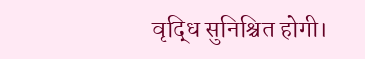वृद्धि सुनिश्चित होगी।